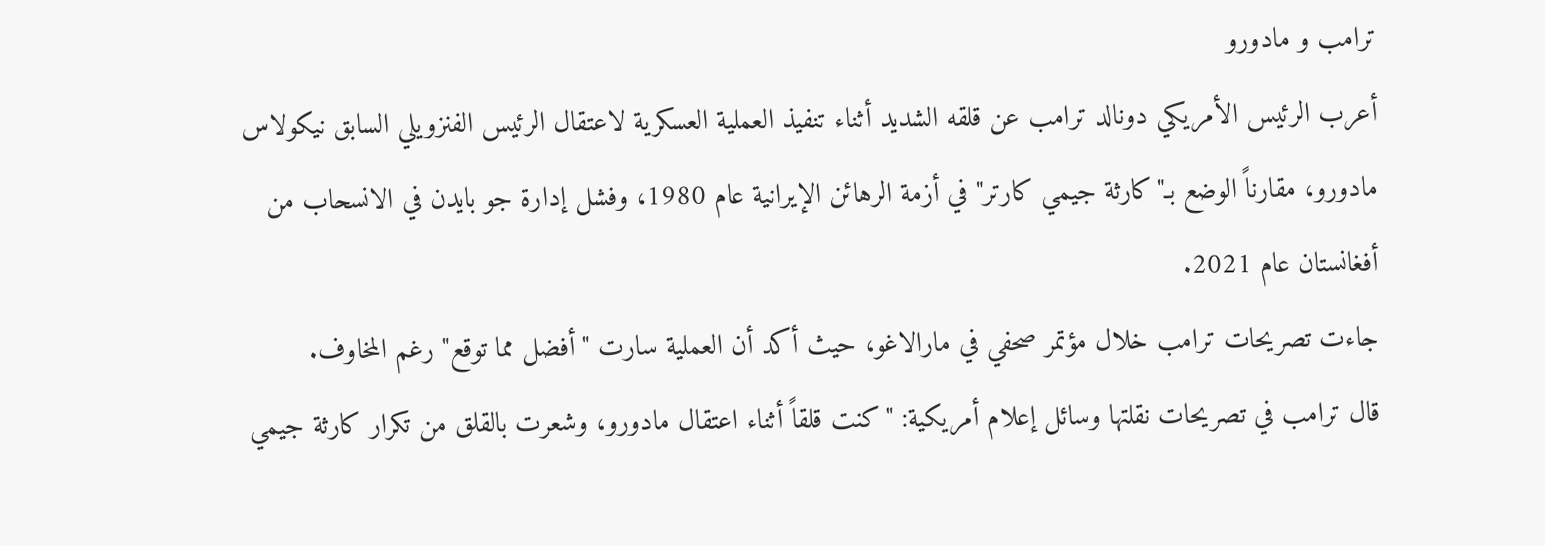ترامب و مادورو
أعرب الرئيس الأمريكي دونالد ترامب عن قلقه الشديد أثناء تنفيذ العملية العسكرية لاعتقال الرئيس الفنزويلي السابق نيكولاس مادورو، مقارناً الوضع بـ"كارثة جيمي كارتر" في أزمة الرهائن الإيرانية عام 1980، وفشل إدارة جو بايدن في الانسحاب من أفغانستان عام 2021.
جاءت تصريحات ترامب خلال مؤتمر صحفي في مارالاغو، حيث أكد أن العملية سارت "أفضل مما توقع" رغم المخاوف.
قال ترامب في تصريحات نقلتها وسائل إعلام أمريكية: "كنت قلقاً أثناء اعتقال مادورو، وشعرت بالقلق من تكرار كارثة جيمي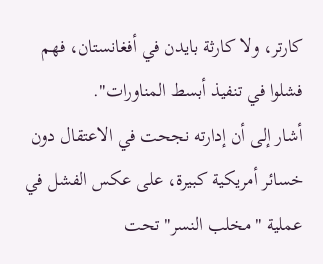كارتر، ولا كارثة بايدن في أفغانستان، فهم فشلوا في تنفيذ أبسط المناورات".
أشار إلى أن إدارته نجحت في الاعتقال دون خسائر أمريكية كبيرة، على عكس الفشل في عملية "مخلب النسر" تحت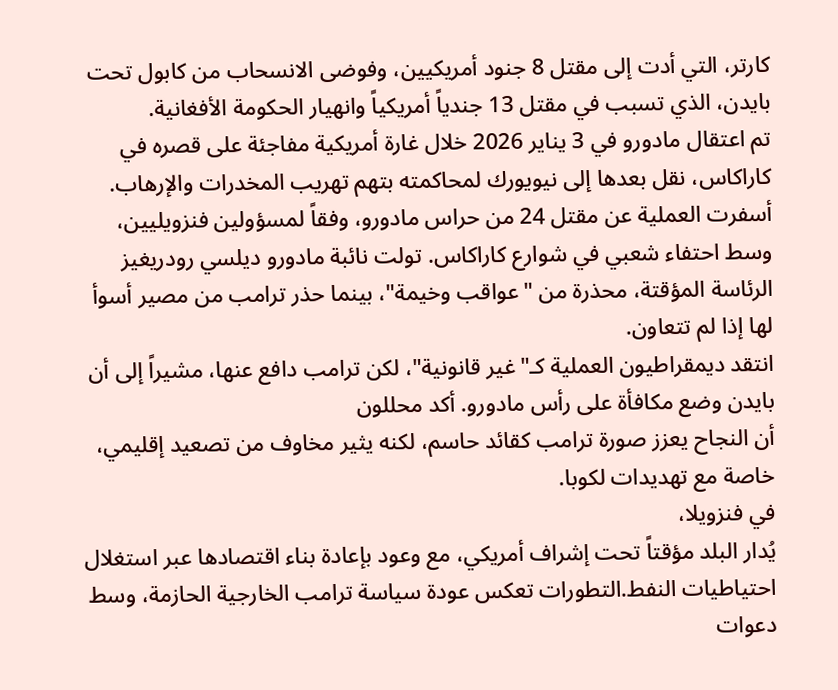كارتر، التي أدت إلى مقتل 8 جنود أمريكيين، وفوضى الانسحاب من كابول تحت بايدن، الذي تسبب في مقتل 13 جندياً أمريكياً وانهيار الحكومة الأفغانية.
تم اعتقال مادورو في 3 يناير 2026 خلال غارة أمريكية مفاجئة على قصره في كاراكاس، نقل بعدها إلى نيويورك لمحاكمته بتهم تهريب المخدرات والإرهاب.
أسفرت العملية عن مقتل 24 من حراس مادورو، وفقاً لمسؤولين فنزويليين، وسط احتفاء شعبي في شوارع كاراكاس. تولت نائبة مادورو ديلسي رودريغيز الرئاسة المؤقتة، محذرة من "عواقب وخيمة"، بينما حذر ترامب من مصير أسوأ لها إذا لم تتعاون.
انتقد ديمقراطيون العملية كـ"غير قانونية"، لكن ترامب دافع عنها، مشيراً إلى أن بايدن وضع مكافأة على رأس مادورو. أكد محللون
أن النجاح يعزز صورة ترامب كقائد حاسم، لكنه يثير مخاوف من تصعيد إقليمي، خاصة مع تهديدات لكوبا.
في فنزويلا،
يُدار البلد مؤقتاً تحت إشراف أمريكي، مع وعود بإعادة بناء اقتصادها عبر استغلال احتياطيات النفط.التطورات تعكس عودة سياسة ترامب الخارجية الحازمة، وسط دعوات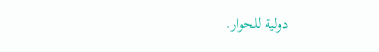دولية للحوار.